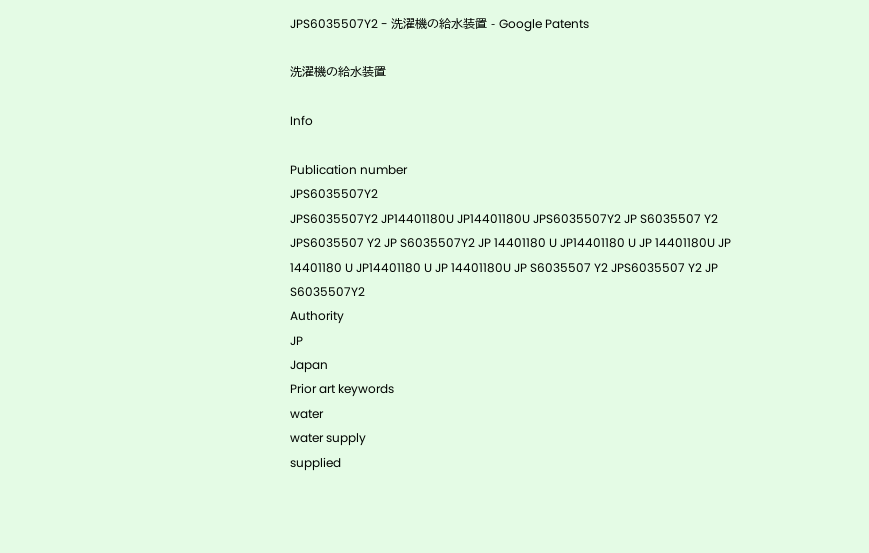JPS6035507Y2 - 洗濯機の給水装置 - Google Patents

洗濯機の給水装置

Info

Publication number
JPS6035507Y2
JPS6035507Y2 JP14401180U JP14401180U JPS6035507Y2 JP S6035507 Y2 JPS6035507 Y2 JP S6035507Y2 JP 14401180 U JP14401180 U JP 14401180U JP 14401180 U JP14401180 U JP 14401180U JP S6035507 Y2 JPS6035507 Y2 JP S6035507Y2
Authority
JP
Japan
Prior art keywords
water
water supply
supplied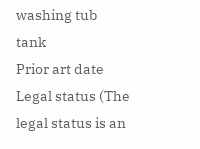washing tub
tank
Prior art date
Legal status (The legal status is an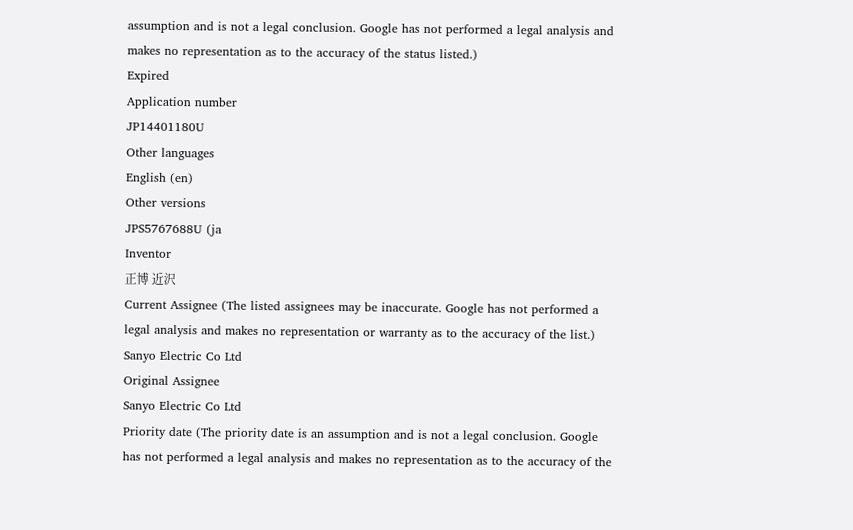assumption and is not a legal conclusion. Google has not performed a legal analysis and makes no representation as to the accuracy of the status listed.)
Expired
Application number
JP14401180U
Other languages
English (en)
Other versions
JPS5767688U (ja
Inventor
正博 近沢
Current Assignee (The listed assignees may be inaccurate. Google has not performed a legal analysis and makes no representation or warranty as to the accuracy of the list.)
Sanyo Electric Co Ltd
Original Assignee
Sanyo Electric Co Ltd
Priority date (The priority date is an assumption and is not a legal conclusion. Google has not performed a legal analysis and makes no representation as to the accuracy of the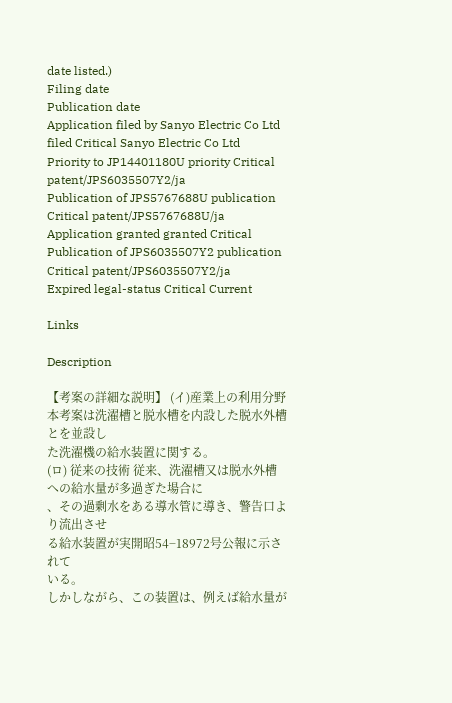date listed.)
Filing date
Publication date
Application filed by Sanyo Electric Co Ltd filed Critical Sanyo Electric Co Ltd
Priority to JP14401180U priority Critical patent/JPS6035507Y2/ja
Publication of JPS5767688U publication Critical patent/JPS5767688U/ja
Application granted granted Critical
Publication of JPS6035507Y2 publication Critical patent/JPS6035507Y2/ja
Expired legal-status Critical Current

Links

Description

【考案の詳細な説明】 (イ)産業上の利用分野 本考案は洗濯槽と脱水槽を内設した脱水外槽とを並設し
た洗濯機の給水装置に関する。
(ロ) 従来の技術 従来、洗濯槽又は脱水外槽への給水量が多過ぎた場合に
、その過剰水をある導水管に導き、警告口より流出させ
る給水装置が実開昭54−18972号公報に示されて
いる。
しかしながら、この装置は、例えば給水量が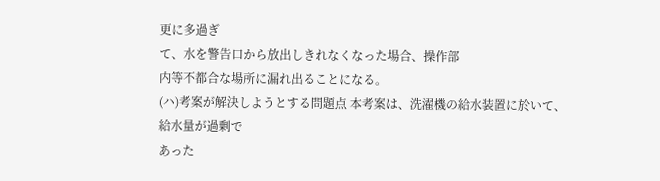更に多過ぎ
て、水を警告口から放出しきれなくなった場合、操作部
内等不都合な場所に漏れ出ることになる。
(ハ)考案が解決しようとする問題点 本考案は、洗濯機の給水装置に於いて、給水量が過剰で
あった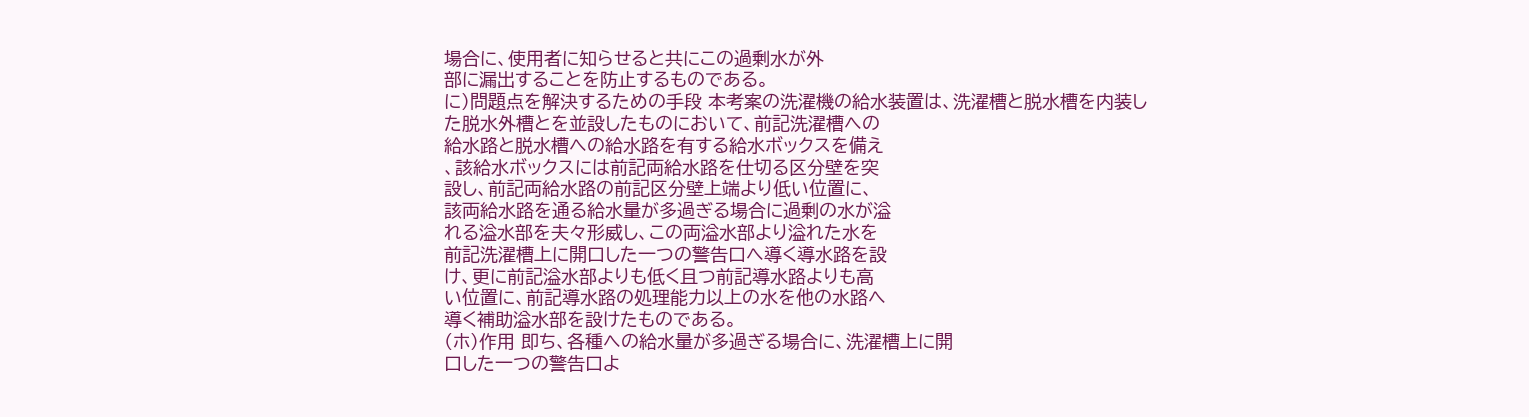場合に、使用者に知らせると共にこの過剰水が外
部に漏出することを防止するものである。
に)問題点を解決するための手段 本考案の洗濯機の給水装置は、洗濯槽と脱水槽を内装し
た脱水外槽とを並設したものにおいて、前記洗濯槽への
給水路と脱水槽への給水路を有する給水ボックスを備え
、該給水ボックスには前記両給水路を仕切る区分壁を突
設し、前記両給水路の前記区分壁上端より低い位置に、
該両給水路を通る給水量が多過ぎる場合に過剰の水が溢
れる溢水部を夫々形威し、この両溢水部より溢れた水を
前記洗濯槽上に開口した一つの警告口へ導く導水路を設
け、更に前記溢水部よりも低く且つ前記導水路よりも高
い位置に、前記導水路の処理能力以上の水を他の水路へ
導く補助溢水部を設けたものである。
(ホ)作用 即ち、各種への給水量が多過ぎる場合に、洗濯槽上に開
口した一つの警告口よ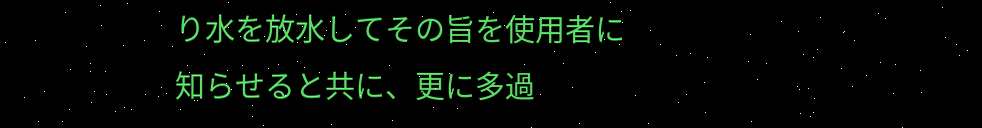り水を放水してその旨を使用者に
知らせると共に、更に多過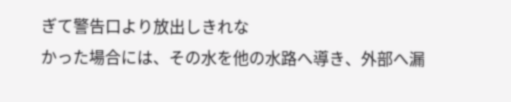ぎて警告口より放出しきれな
かった場合には、その水を他の水路へ導き、外部へ漏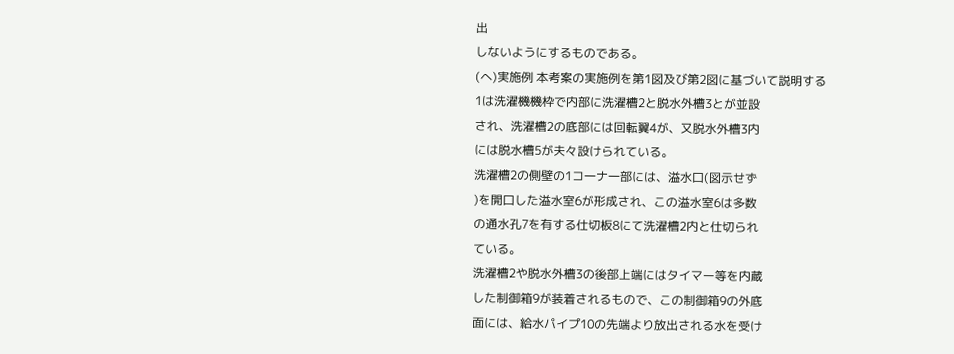出
しないようにするものである。
(へ)実施例 本考案の実施例を第1図及び第2図に基づいて説明する
1は洗濯機機枠で内部に洗濯槽2と脱水外槽3とが並設
され、洗濯槽2の底部には回転翼4が、又脱水外槽3内
には脱水槽5が夫々設けられている。
洗濯槽2の側壁の1コ一ナ一部には、溢水口(図示せず
)を開口した溢水室6が形成され、この溢水室6は多数
の通水孔7を有する仕切板8にて洗濯槽2内と仕切られ
ている。
洗濯槽2や脱水外槽3の後部上端にはタイマー等を内蔵
した制御箱9が装着されるもので、この制御箱9の外底
面には、給水パイプ10の先端より放出される水を受け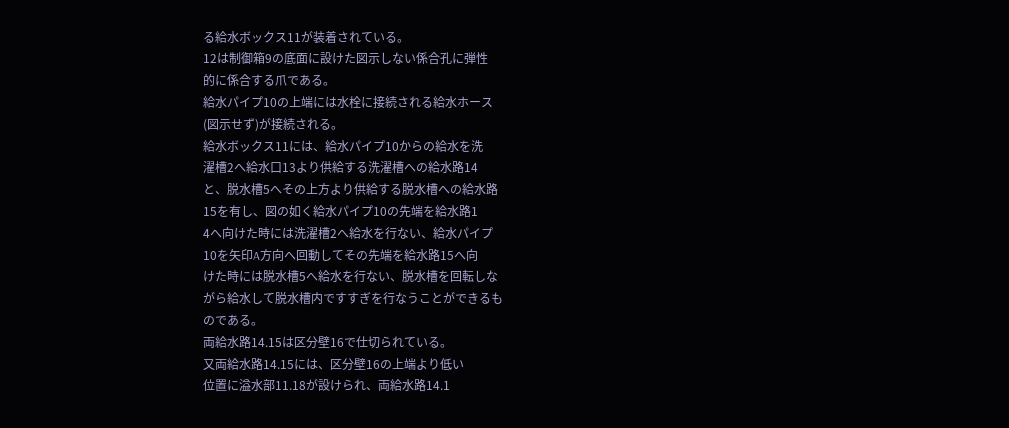る給水ボックス11が装着されている。
12は制御箱9の底面に設けた図示しない係合孔に弾性
的に係合する爪である。
給水パイプ10の上端には水栓に接続される給水ホース
(図示せず)が接続される。
給水ボックス11には、給水パイプ10からの給水を洗
濯槽2へ給水口13より供給する洗濯槽への給水路14
と、脱水槽5へその上方より供給する脱水槽への給水路
15を有し、図の如く給水パイプ10の先端を給水路1
4へ向けた時には洗濯槽2へ給水を行ない、給水パイプ
10を矢印A方向へ回動してその先端を給水路15へ向
けた時には脱水槽5へ給水を行ない、脱水槽を回転しな
がら給水して脱水槽内ですすぎを行なうことができるも
のである。
両給水路14.15は区分壁16で仕切られている。
又両給水路14.15には、区分壁16の上端より低い
位置に溢水部11.18が設けられ、両給水路14.1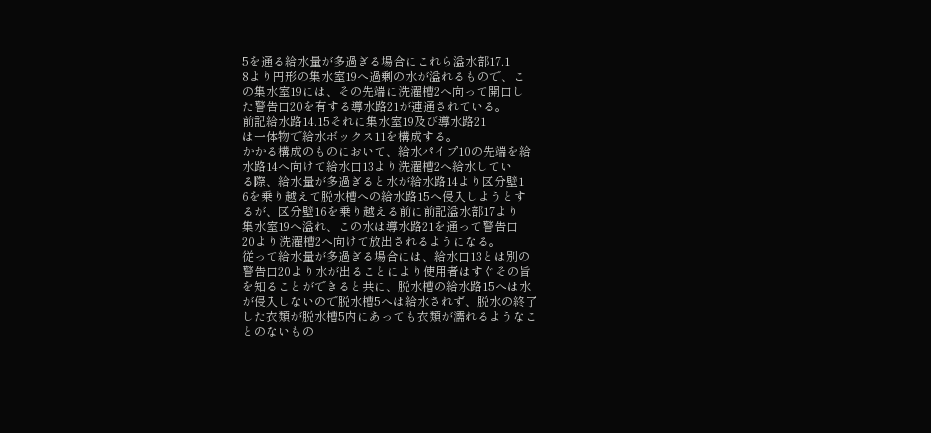5を通る給水量が多過ぎる場合にこれら溢水部17.1
8より円形の集水室19へ過剰の水が溢れるもので、こ
の集水室19には、その先端に洗濯槽2へ向って開口し
た警告口20を有する導水路21が連通されている。
前記給水路14.15それに集水室19及び導水路21
は一体物で給水ボックス11を構成する。
かかる構成のものにおいて、給水パイプ10の先端を給
水路14へ向けて給水口13より洗濯槽2へ給水してい
る際、給水量が多過ぎると水が給水路14より区分壁1
6を乗り越えて脱水槽への給水路15へ侵入しようとす
るが、区分壁16を乗り越える前に前記溢水部17より
集水室19へ溢れ、この水は導水路21を通って警告口
20より洗濯槽2へ向けて放出されるようになる。
従って給水量が多過ぎる場合には、給水口13とは別の
警告口20より水が出ることにより使用者はすぐその旨
を知ることができると共に、脱水槽の給水路15へは水
が侵入しないので脱水槽5へは給水されず、脱水の終了
した衣類が脱水槽5内にあっても衣類が濡れるようなこ
とのないもの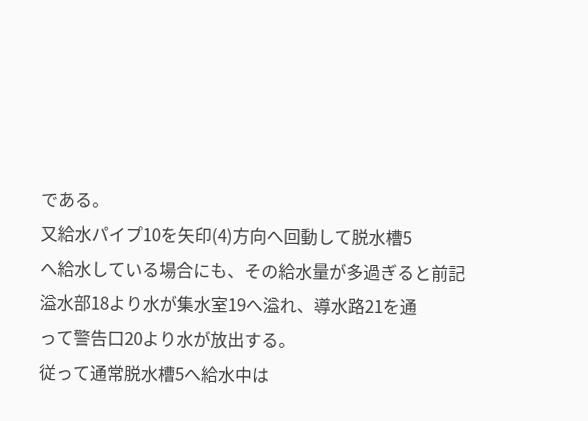である。
又給水パイプ10を矢印(4)方向へ回動して脱水槽5
へ給水している場合にも、その給水量が多過ぎると前記
溢水部18より水が集水室19へ溢れ、導水路21を通
って警告口20より水が放出する。
従って通常脱水槽5へ給水中は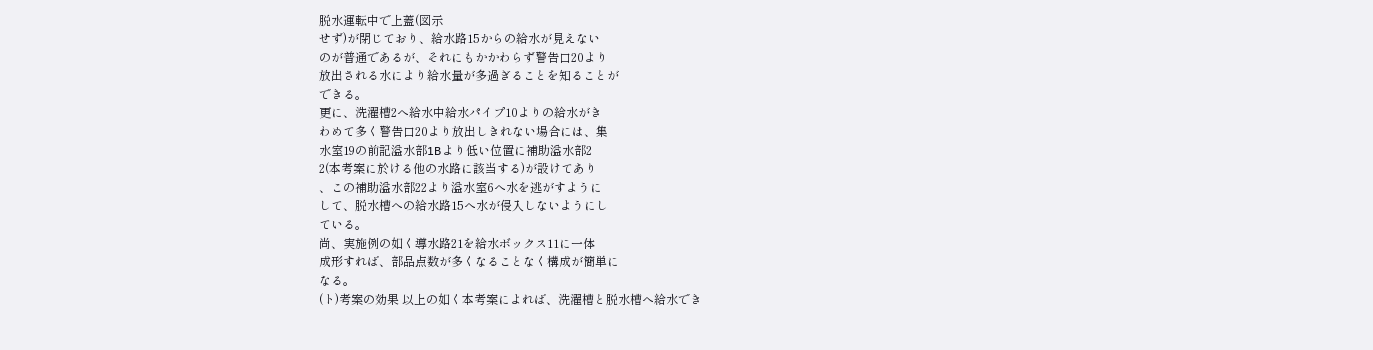脱水運転中で上蓋(図示
せず)が閉じており、給水路15からの給水が見えない
のが普通であるが、それにもかかわらず警告口20より
放出される水により給水量が多過ぎることを知ることが
できる。
更に、洗濯槽2へ給水中給水パイプ10よりの給水がき
わめて多く警告口20より放出しきれない場合には、集
水室19の前記溢水部1Bより低い位置に補助溢水部2
2(本考案に於ける他の水路に該当する)が設けてあり
、この補助溢水部22より溢水室6へ水を逃がすように
して、脱水槽への給水路15へ水が侵入しないようにし
ている。
尚、実施例の如く導水路21を給水ボックス11に一体
成形すれば、部品点数が多くなることなく構成が簡単に
なる。
(ト)考案の効果 以上の如く本考案によれば、洗濯槽と脱水槽へ給水でき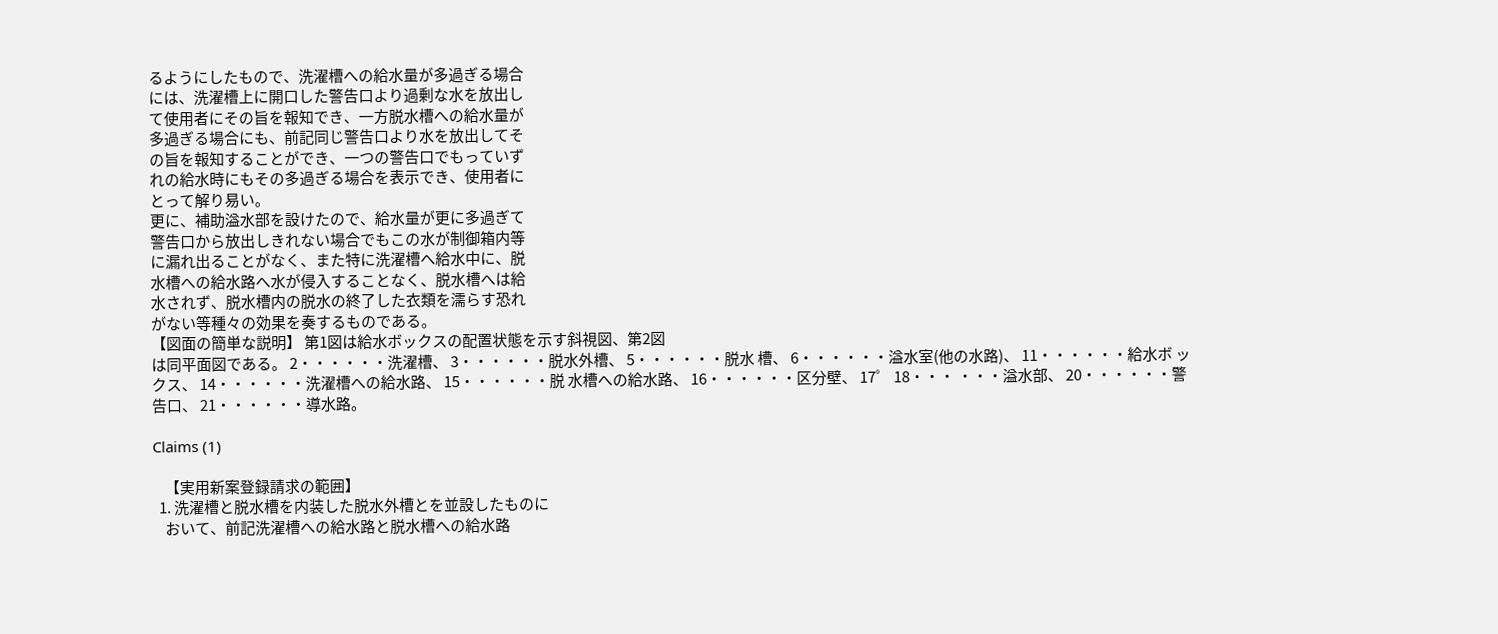るようにしたもので、洗濯槽への給水量が多過ぎる場合
には、洗濯槽上に開口した警告口より過剰な水を放出し
て使用者にその旨を報知でき、一方脱水槽への給水量が
多過ぎる場合にも、前記同じ警告口より水を放出してそ
の旨を報知することができ、一つの警告口でもっていず
れの給水時にもその多過ぎる場合を表示でき、使用者に
とって解り易い。
更に、補助溢水部を設けたので、給水量が更に多過ぎて
警告口から放出しきれない場合でもこの水が制御箱内等
に漏れ出ることがなく、また特に洗濯槽へ給水中に、脱
水槽への給水路へ水が侵入することなく、脱水槽へは給
水されず、脱水槽内の脱水の終了した衣類を濡らす恐れ
がない等種々の効果を奏するものである。
【図面の簡単な説明】 第1図は給水ボックスの配置状態を示す斜視図、第2図
は同平面図である。 2・・・・・・洗濯槽、 3・・・・・・脱水外槽、 5・・・・・・脱水 槽、 6・・・・・・溢水室(他の水路)、 11・・・・・・給水ボ ックス、 14・・・・・・洗濯槽への給水路、 15・・・・・・脱 水槽への給水路、 16・・・・・・区分壁、 17゜ 18・・・ ・・・溢水部、 20・・・・・・警告口、 21・・・・・・導水路。

Claims (1)

    【実用新案登録請求の範囲】
  1. 洗濯槽と脱水槽を内装した脱水外槽とを並設したものに
    おいて、前記洗濯槽への給水路と脱水槽への給水路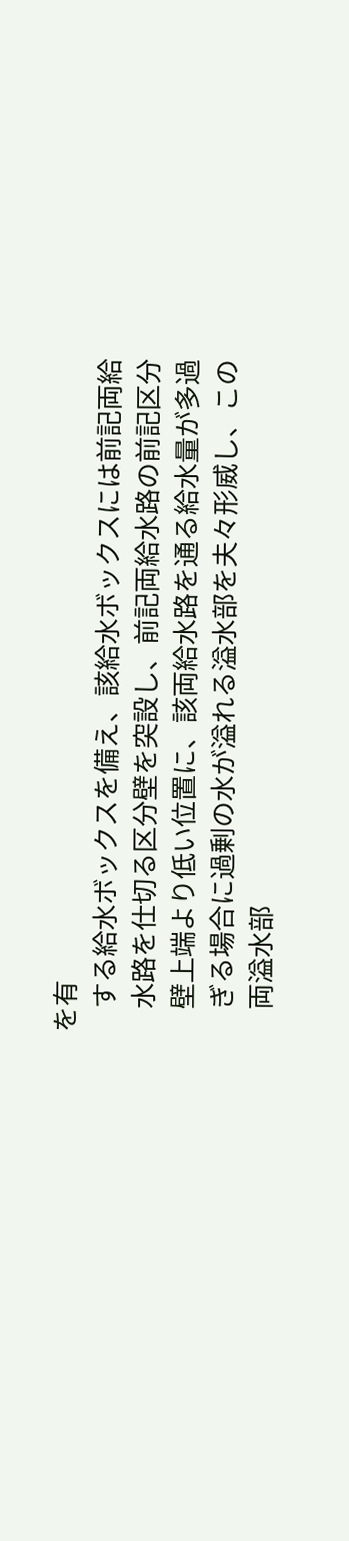を有
    する給水ボックスを備え、該給水ボックスには前記両給
    水路を仕切る区分壁を突設し、前記両給水路の前記区分
    壁上端より低い位置に、該両給水路を通る給水量が多過
    ぎる場合に過剰の水が溢れる溢水部を夫々形威し、この
    両溢水部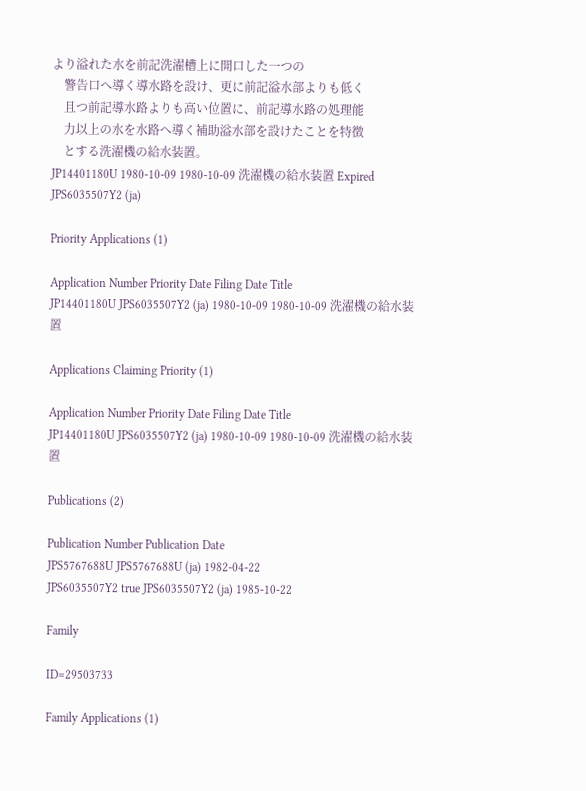より溢れた水を前記洗濯槽上に開口した一つの
    警告口へ導く導水路を設け、更に前記溢水部よりも低く
    且つ前記導水路よりも高い位置に、前記導水路の処理能
    力以上の水を水路へ導く補助溢水部を設けたことを特徴
    とする洗濯機の給水装置。
JP14401180U 1980-10-09 1980-10-09 洗濯機の給水装置 Expired JPS6035507Y2 (ja)

Priority Applications (1)

Application Number Priority Date Filing Date Title
JP14401180U JPS6035507Y2 (ja) 1980-10-09 1980-10-09 洗濯機の給水装置

Applications Claiming Priority (1)

Application Number Priority Date Filing Date Title
JP14401180U JPS6035507Y2 (ja) 1980-10-09 1980-10-09 洗濯機の給水装置

Publications (2)

Publication Number Publication Date
JPS5767688U JPS5767688U (ja) 1982-04-22
JPS6035507Y2 true JPS6035507Y2 (ja) 1985-10-22

Family

ID=29503733

Family Applications (1)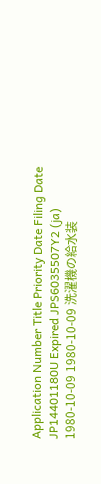Application Number Title Priority Date Filing Date
JP14401180U Expired JPS6035507Y2 (ja) 1980-10-09 1980-10-09 洗濯機の給水装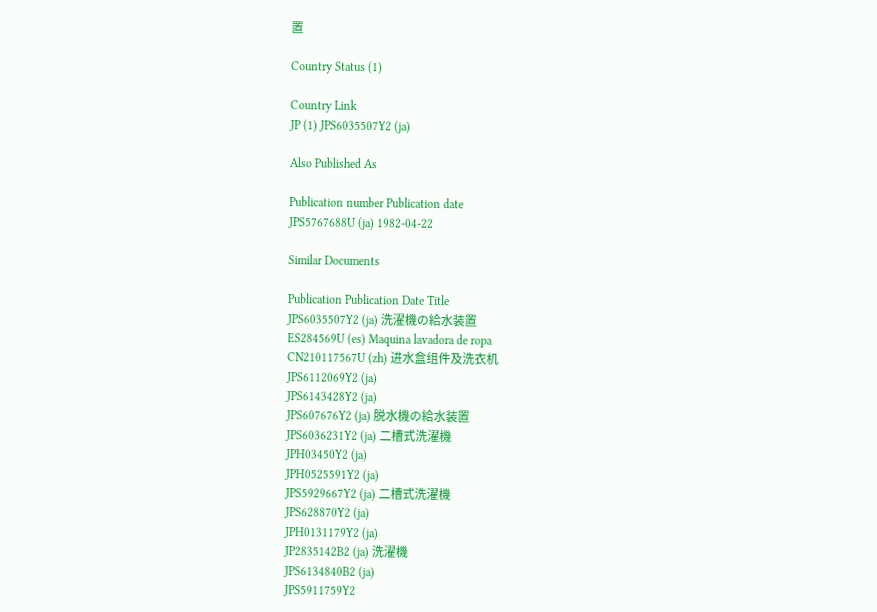置

Country Status (1)

Country Link
JP (1) JPS6035507Y2 (ja)

Also Published As

Publication number Publication date
JPS5767688U (ja) 1982-04-22

Similar Documents

Publication Publication Date Title
JPS6035507Y2 (ja) 洗濯機の給水装置
ES284569U (es) Maquina lavadora de ropa
CN210117567U (zh) 进水盒组件及洗衣机
JPS6112069Y2 (ja)
JPS6143428Y2 (ja)
JPS607676Y2 (ja) 脱水機の給水装置
JPS6036231Y2 (ja) 二槽式洗濯機
JPH03450Y2 (ja)
JPH0525591Y2 (ja)
JPS5929667Y2 (ja) 二槽式洗濯機
JPS628870Y2 (ja)
JPH0131179Y2 (ja)
JP2835142B2 (ja) 洗濯機
JPS6134840B2 (ja)
JPS5911759Y2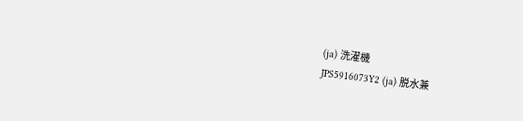(ja) 洗濯機
JPS5916073Y2 (ja) 脱水兼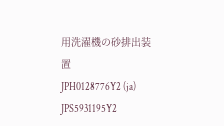用洗濯機の砂排出装置
JPH0128776Y2 (ja)
JPS5931195Y2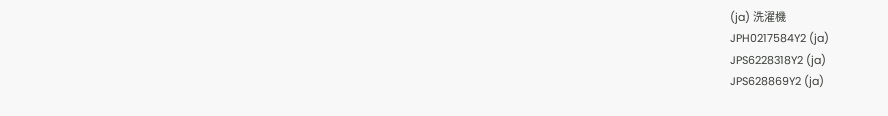(ja) 洗濯機
JPH0217584Y2 (ja)
JPS6228318Y2 (ja)
JPS628869Y2 (ja)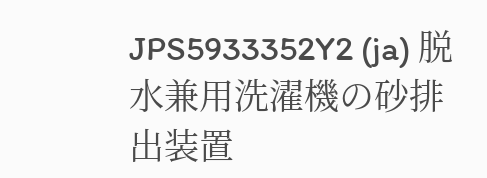JPS5933352Y2 (ja) 脱水兼用洗濯機の砂排出装置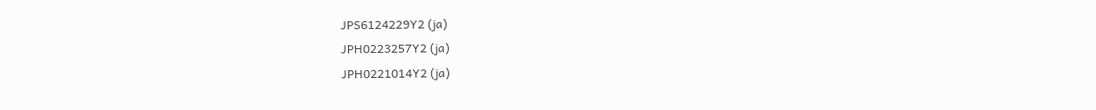JPS6124229Y2 (ja)
JPH0223257Y2 (ja)
JPH0221014Y2 (ja)